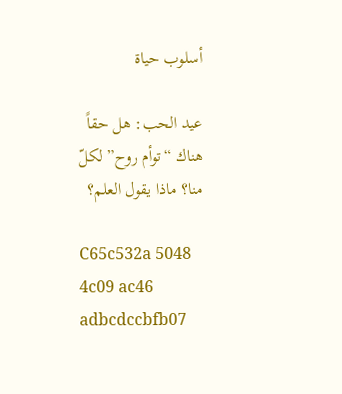أسلوب حياة

عيد الحب: هل حقاً هناك “توأم روح” لكلّ منا؟ ماذا يقول العلم؟

C65c532a 5048 4c09 ac46 adbcdccbfb07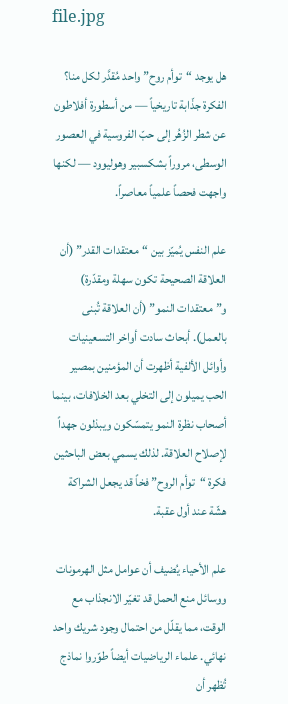file.jpg

هل يوجد “توأم روح” واحد مُقدَّر لكل منا؟ الفكرة جذّابة تاريخياً — من أسطورة أفلاطون عن شطر الزُهُر إلى حبّ الفروسية في العصور الوسطى، مروراً بشكسبير وهوليوود — لكنها واجهت فحصاً علمياً معاصراً.

علم النفس يُميّز بين “معتقدات القدر” (أن العلاقة الصحيحة تكون سهلة ومقدّرة) و”معتقدات النمو” (أن العلاقة تُبنى بالعمل). أبحاث سادت أواخر التسعينيات وأوائل الألفية أظهرت أن المؤمنين بمصير الحب يميلون إلى التخلي بعد الخلافات، بينما أصحاب نظرة النمو يتمسّكون ويبذلون جهداً لإصلاح العلاقة. لذلك يسمي بعض الباحثين فكرة “توأم الروح” فخاً قد يجعل الشراكة هشّة عند أول عقبة.

علم الأحياء يُضيف أن عوامل مثل الهرمونات ووسائل منع الحمل قد تغيّر الانجذاب مع الوقت، مما يقلّل من احتمال وجود شريك واحد نهائي. علماء الرياضيات أيضاً طوّروا نماذج تُظهر أن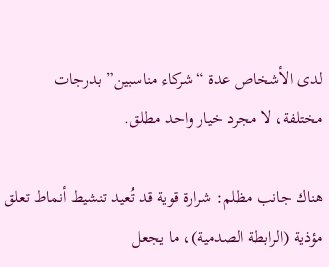لدى الأشخاص عدة “شركاء مناسبين” بدرجات مختلفة، لا مجرد خيار واحد مطلق.

هناك جانب مظلم: شرارة قوية قد تُعيد تنشيط أنماط تعلق مؤذية (الرابطة الصدمية)، ما يجعل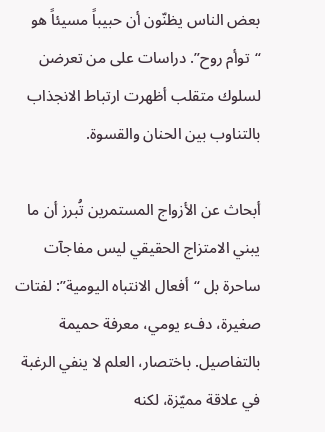بعض الناس يظنّون أن حبيباً مسيئاً هو “توأم روح”. دراسات على من تعرضن لسلوك متقلب أظهرت ارتباط الانجذاب بالتناوب بين الحنان والقسوة.

أبحاث عن الأزواج المستمرين تُبرز أن ما يبني الامتزاج الحقيقي ليس مفاجآت ساحرة بل “أفعال الانتباه اليومية”: لفتات صغيرة، دفء يومي، معرفة حميمة بالتفاصيل. باختصار، العلم لا ينفي الرغبة في علاقة مميّزة، لكنه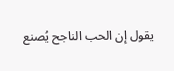يقول إن الحب الناجح يُصنع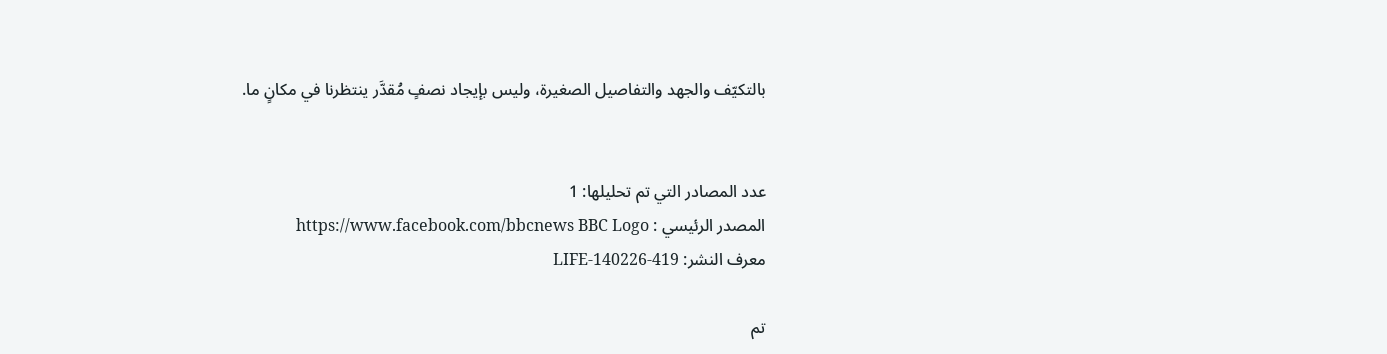بالتكيّف والجهد والتفاصيل الصغيرة، وليس بإيجاد نصفٍ مُقدَّر ينتظرنا في مكانٍ ما.


عدد المصادر التي تم تحليلها: 1
المصدر الرئيسي : https://www.facebook.com/bbcnews BBC Logo
معرف النشر: LIFE-140226-419

تم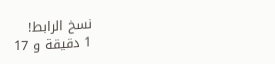نسخ الرابط!
1 دقيقة و 17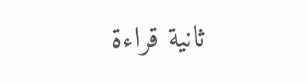ثانية قراءة